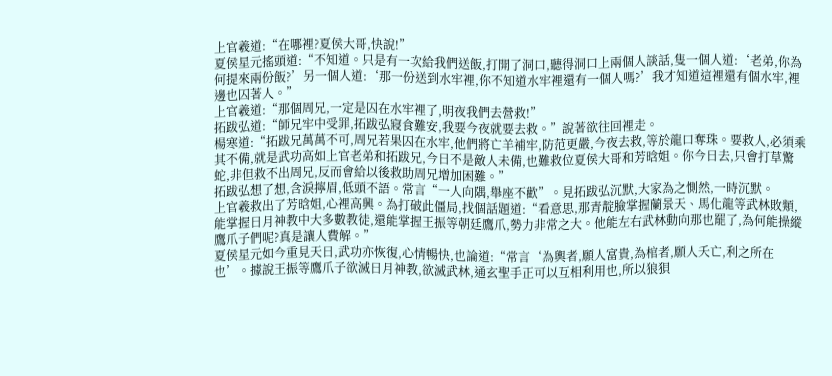上官羲道:“在哪裡?夏侯大哥,快說!”
夏侯星元搖頭道:“不知道。只是有一次給我們送飯,打開了洞口,聽得洞口上兩個人談話,隻一個人道:‘老弟,你為何提來兩份飯?’另一個人道:‘那一份送到水牢裡,你不知道水牢裡還有一個人嗎?’我才知道這裡還有個水牢,裡邊也囚著人。”
上官羲道:“那個周兄,一定是囚在水牢裡了,明夜我們去營救!”
拓跋弘道:“師兄牢中受罪,拓跋弘寢食難安,我要今夜就要去救。”說著欲往回裡走。
楊寒道:“拓跋兄萬萬不可,周兄若果囚在水牢,他們將亡羊補牢,防范更嚴,今夜去救,等於龍口奪珠。要救人,必須乘其不備,就是武功高如上官老弟和拓跋兄,今日不是敵人未備,也難救位夏侯大哥和芳晗姐。你今日去,只會打草驚蛇,非但救不出周兄,反而會給以後救助周兄增加困難。”
拓跋弘想了想,含淚擰眉,低頭不語。常言“一人向隅,舉座不歡”。見拓跋弘沉默,大家為之惻然,一時沉默。
上官羲救出了芳晗姐,心裡高興。為打破此僵局,找個話題道:“看意思,那青靛臉掌握蘭景天、馬化龍等武林敗類,能掌握日月神教中大多數教徒,還能掌握王振等朝廷鷹爪,勢力非常之大。他能左右武林動向那也罷了,為何能操縱鷹爪子們呢?真是讓人費解。”
夏侯星元如今重見天日,武功亦恢復,心情暢快,也論道:“常言‘為輿者,願人富貴,為棺者,願人夭亡,利之所在也’。據說王振等鷹爪子欲滅日月神教,欲滅武林,通玄聖手正可以互相利用也,所以狼狽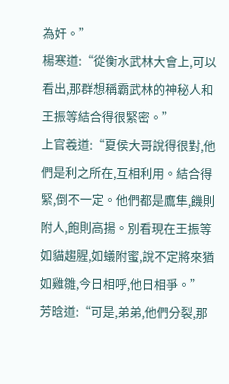為奸。”
楊寒道:“從衡水武林大會上,可以看出,那群想稱霸武林的神秘人和王振等結合得很緊密。”
上官羲道:“夏侯大哥說得很對,他們是利之所在,互相利用。結合得緊,倒不一定。他們都是鷹隼,饑則附人,飽則高揚。別看現在王振等如貓趨腥,如蟻附蜜,說不定將來猶如雞雛,今日相呼,他日相爭。”
芳晗道:“可是,弟弟,他們分裂,那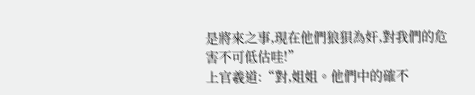是將來之事,現在他們狼狽為奸,對我們的危害不可低估哇!”
上官羲道:“對,姐姐。他們中的確不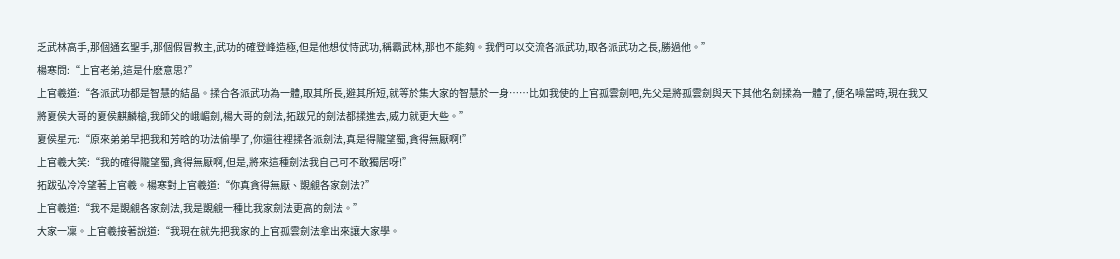乏武林高手,那個通玄聖手,那個假冒教主,武功的確登峰造極,但是他想仗恃武功,稱霸武林,那也不能夠。我們可以交流各派武功,取各派武功之長,勝過他。”
楊寒問:“上官老弟,這是什麽意思?”
上官羲道:“各派武功都是智慧的結晶。揉合各派武功為一體,取其所長,避其所短,就等於集大家的智慧於一身……比如我使的上官孤雲劍吧,先父是將孤雲劍與天下其他名劍揉為一體了,便名噪當時,現在我又將夏侯大哥的夏侯麒麟槍,我師父的峨嵋劍,楊大哥的劍法,拓跋兄的劍法都揉進去,威力就更大些。”
夏侯星元:“原來弟弟早把我和芳晗的功法偷學了,你還往裡揉各派劍法,真是得隴望蜀,貪得無厭啊!”
上官羲大笑:“我的確得隴望蜀,貪得無厭啊,但是,將來這種劍法我自己可不敢獨居呀!”
拓跋弘冷冷望著上官羲。楊寒對上官羲道:“你真貪得無厭、覬覦各家劍法?”
上官羲道:“我不是覬覦各家劍法,我是覬覦一種比我家劍法更高的劍法。”
大家一凜。上官羲接著說道:“我現在就先把我家的上官孤雲劍法拿出來讓大家學。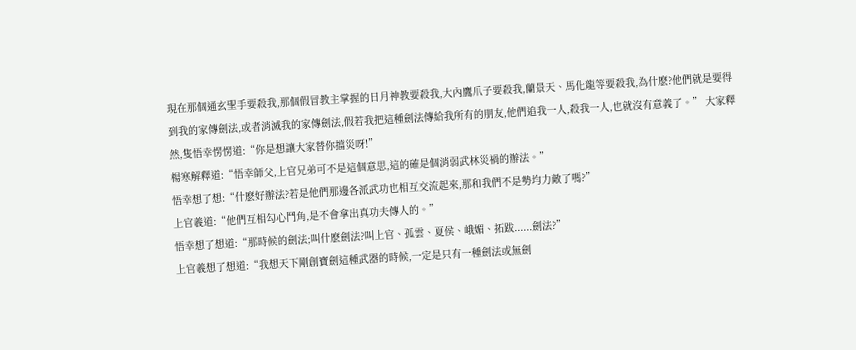現在那個通玄聖手要殺我,那個假冒教主掌握的日月神教要殺我,大內鷹爪子要殺我,蘭景天、馬化龍等要殺我,為什麽?他們就是要得到我的家傳劍法,或者消滅我的家傳劍法,假若我把這種劍法傳給我所有的朋友,他們追我一人,殺我一人,也就沒有意義了。” 大家釋然,隻悟幸愣愣道:“你是想讓大家替你擋災呀!”
楊寒解釋道:“悟幸師父,上官兄弟可不是這個意思,這的確是個消弱武林災禍的辦法。”
悟幸想了想:“什麽好辦法?若是他們那邊各派武功也相互交流起來,那和我們不是勢均力敵了嗎?”
上官羲道:“他們互相勾心鬥角,是不會拿出真功夫傳人的。”
悟幸想了想道:“那時候的劍法;叫什麽劍法?叫上官、孤雲、夏侯、峨媚、拓跋......劍法?”
上官羲想了想道:“我想天下剛創寶劍這種武器的時候,一定是只有一種劍法或無劍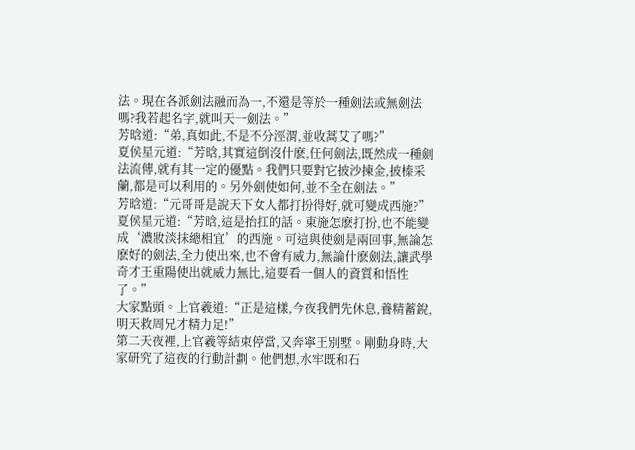法。現在各派劍法融而為一,不還是等於一種劍法或無劍法嗎?我若起名字,就叫天一劍法。”
芳晗道:“弟,真如此,不是不分涇渭,並收蒿艾了嗎?”
夏侯星元道:“芳晗,其實這倒沒什麽,任何劍法,既然成一種劍法流傳,就有其一定的優點。我們只要對它披沙揀金,披榛采蘭,都是可以利用的。另外劍使如何,並不全在劍法。”
芳晗道:“元哥哥是說天下女人都打扮得好,就可變成西施?”
夏侯星元道:“芳晗,這是抬扛的話。東施怎麽打扮,也不能變成‘濃妝淡抹總相宜’的西施。可這與使劍是兩回事,無論怎麽好的劍法,全力使出來,也不會有威力,無論什麽劍法,讓武學奇才王重陽使出就威力無比,這要看一個人的資質和悟性了。”
大家點頭。上官羲道:“正是這樣,今夜我們先休息,養精蓄銳,明天救周兄才精力足!”
第二天夜裡,上官羲等結束停當,又奔寧王別墅。剛動身時,大家研究了這夜的行動計劃。他們想,水牢既和石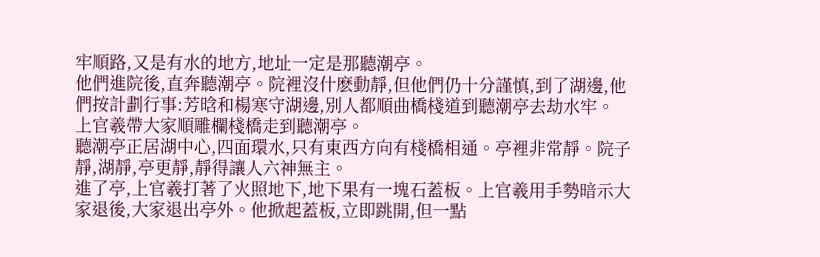牢順路,又是有水的地方,地址一定是那聽潮亭。
他們進院後,直奔聽潮亭。院裡沒什麽動靜,但他們仍十分謹慎,到了湖邊,他們按計劃行事:芳晗和楊寒守湖邊,別人都順曲橋棧道到聽潮亭去劫水牢。
上官羲帶大家順雕欄棧橋走到聽潮亭。
聽潮亭正居湖中心,四面環水,只有東西方向有棧橋相通。亭裡非常靜。院子靜,湖靜,亭更靜,靜得讓人六神無主。
進了亭,上官羲打著了火照地下,地下果有一塊石蓋板。上官羲用手勢暗示大家退後,大家退出亭外。他掀起蓋板,立即跳開,但一點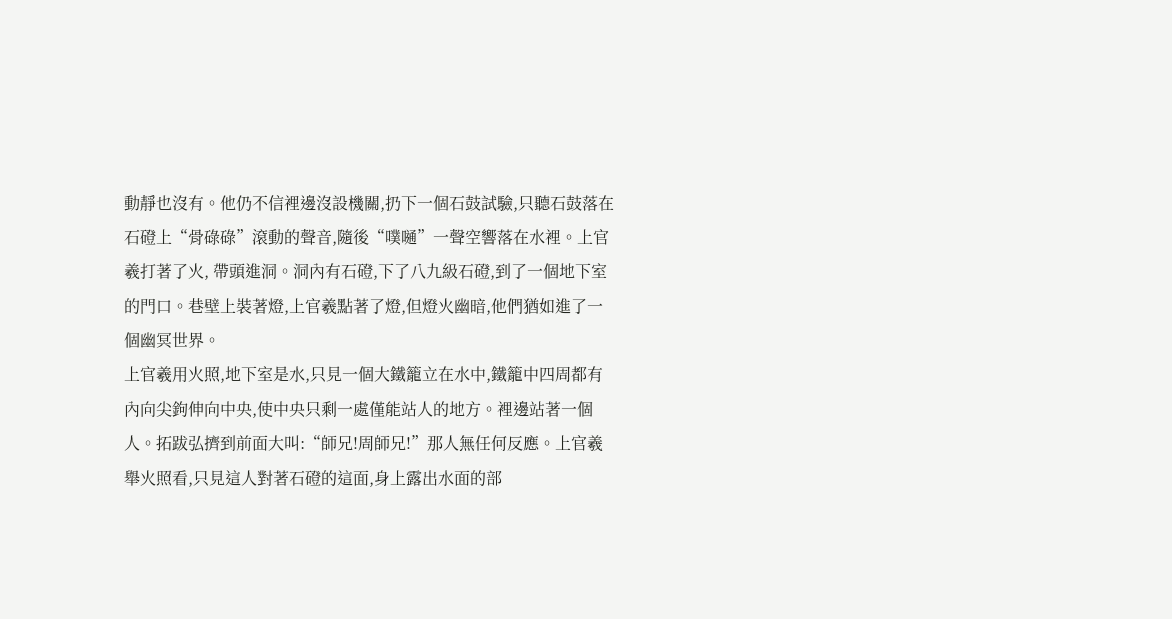動靜也沒有。他仍不信裡邊沒設機關,扔下一個石鼓試驗,只聽石鼓落在石磴上“骨碌碌”滾動的聲音,隨後“噗嗵”一聲空響落在水裡。上官羲打著了火, 帶頭進洞。洞內有石磴,下了八九級石磴,到了一個地下室的門口。巷壁上裝著燈,上官羲點著了燈,但燈火幽暗,他們猶如進了一個幽冥世界。
上官羲用火照,地下室是水,只見一個大鐵籠立在水中,鐵籠中四周都有內向尖鉤伸向中央,使中央只剩一處僅能站人的地方。裡邊站著一個人。拓跋弘擠到前面大叫:“師兄!周師兄!”那人無任何反應。上官羲舉火照看,只見這人對著石磴的這面,身上露出水面的部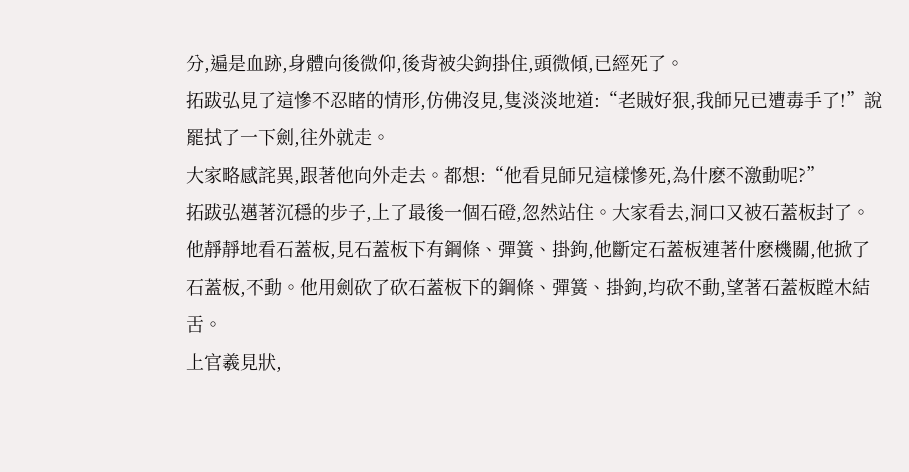分,遍是血跡,身體向後微仰,後背被尖鉤掛住,頭微傾,已經死了。
拓跋弘見了這慘不忍睹的情形,仿佛沒見,隻淡淡地道:“老賊好狠,我師兄已遭毒手了!”說罷拭了一下劍,往外就走。
大家略感詫異,跟著他向外走去。都想:“他看見師兄這樣慘死,為什麽不激動呢?”
拓跋弘邁著沉穩的步子,上了最後一個石磴,忽然站住。大家看去,洞口又被石蓋板封了。他靜靜地看石蓋板,見石蓋板下有鋼條、彈簧、掛鉤,他斷定石蓋板連著什麽機關,他掀了石蓋板,不動。他用劍砍了砍石蓋板下的鋼條、彈簧、掛鉤,均砍不動,望著石蓋板瞠木結舌。
上官羲見狀,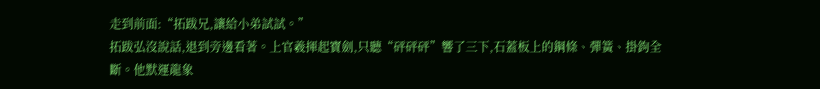走到前面:“拓跋兄,讓給小弟試試。”
拓跋弘沒說話,退到旁邊看著。上官羲揮起寶劍,只聽“砰砰砰”響了三下,石蓋板上的鋼條、彈簧、掛鉤全斷。他默運龍象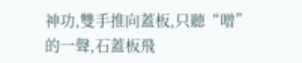神功,雙手推向蓋板,只聽“噌”的一聲,石蓋板飛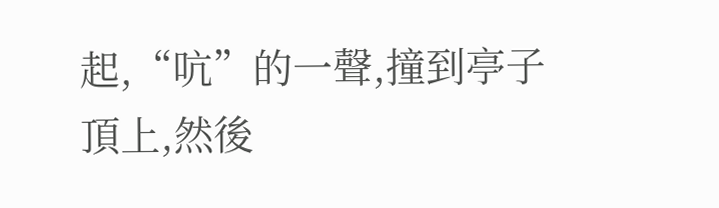起,“吭”的一聲,撞到亭子頂上,然後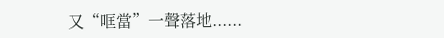又“哐當”一聲落地......